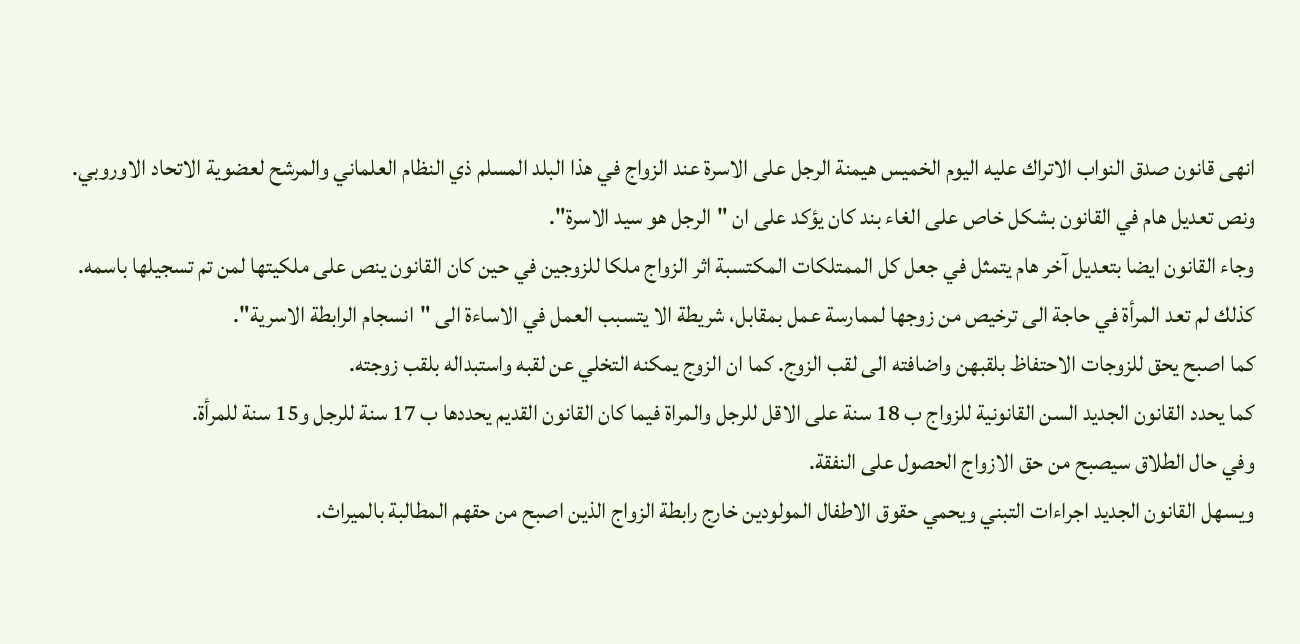انهى قانون صدق النواب الاتراك عليه اليوم الخميس هيمنة الرجل على الاسرة عند الزواج في هذا البلد المسلم ذي النظام العلماني والمرشح لعضوية الاتحاد الاوروبي.
ونص تعديل هام في القانون بشكل خاص على الغاء بند كان يؤكد على ان "الرجل هو سيد الاسرة".
وجاء القانون ايضا بتعديل آخر هام يتمثل في جعل كل الممتلكات المكتسبة اثر الزواج ملكا للزوجين في حين كان القانون ينص على ملكيتها لمن تم تسجيلها باسمه.
كذلك لم تعد المرأة في حاجة الى ترخيص من زوجها لممارسة عمل بمقابل، شريطة الا يتسبب العمل في الاساءة الى "انسجام الرابطة الاسرية".
كما اصبح يحق للزوجات الاحتفاظ بلقبهن واضافته الى لقب الزوج. كما ان الزوج يمكنه التخلي عن لقبه واستبداله بلقب زوجته.
كما يحدد القانون الجديد السن القانونية للزواج ب 18 سنة على الاقل للرجل والمراة فيما كان القانون القديم يحددها ب 17 سنة للرجل و15 سنة للمرأة.
وفي حال الطلاق سيصبح من حق الازواج الحصول على النفقة.
ويسهل القانون الجديد اجراءات التبني ويحمي حقوق الاطفال المولودين خارج رابطة الزواج الذين اصبح من حقهم المطالبة بالميراث.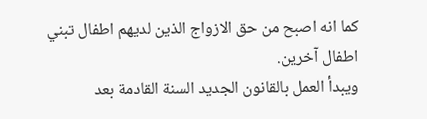كما انه اصبح من حق الازواج الذين لديهم اطفال تبني اطفال آخرين.
ويبدأ العمل بالقانون الجديد السنة القادمة بعد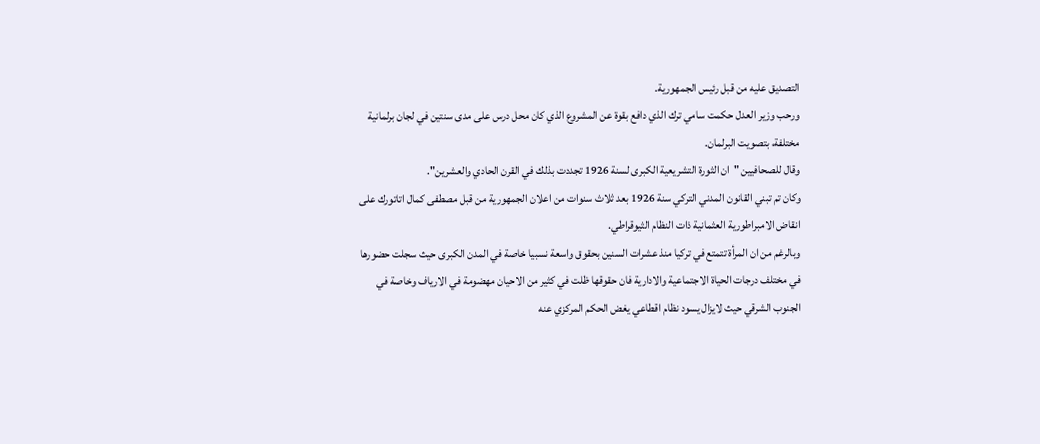التصديق عليه من قبل رئيس الجمهورية.
ورحب وزير العدل حكمت سامي ترك الذي دافع بقوة عن المشروع الذي كان محل درس على مدى سنتين في لجان برلمانية مختلفة، بتصويت البرلمان.
وقال للصحافيين "ان الثورة التشريعية الكبرى لسنة 1926 تجددت بذلك في القرن الحادي والعشرين".
وكان تم تبني القانون المدني التركي سنة 1926 بعد ثلاث سنوات من اعلان الجمهورية من قبل مصطفى كمال اتاتورك على انقاض الامبراطورية العثمانية ذات النظام الثيوقراطي.
وبالرغم من ان المرأة تتمتع في تركيا منذ عشرات السنين بحقوق واسعة نسبيا خاصة في المدن الكبرى حيث سجلت حضورها في مختلف درجات الحياة الاجتماعية والادارية فان حقوقها ظلت في كثير من الاحيان مهضومة في الارياف وخاصة في الجنوب الشرقي حيث لايزال يسود نظام اقطاعي يغض الحكم المركزي عنه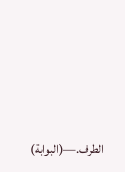الطرف.—(البوابة)